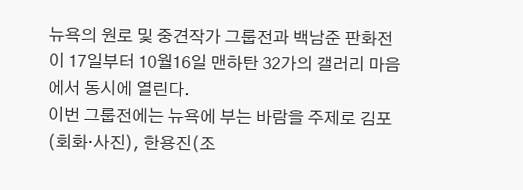뉴욕의 원로 및 중견작가 그룹전과 백남준 판화전이 17일부터 10월16일 맨하탄 32가의 갤러리 마음에서 동시에 열린다.
이번 그룹전에는 뉴욕에 부는 바람을 주제로 김포(회화·사진), 한용진(조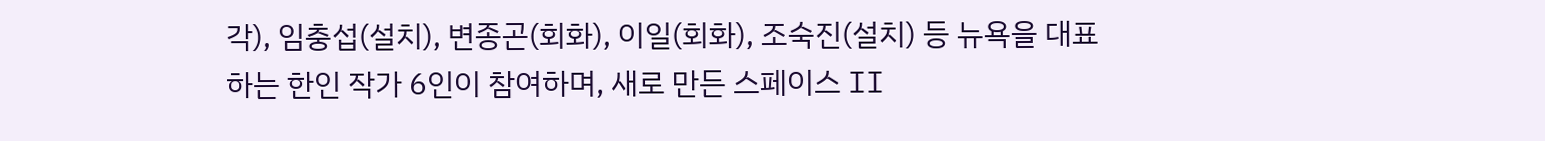각), 임충섭(설치), 변종곤(회화), 이일(회화), 조숙진(설치) 등 뉴욕을 대표하는 한인 작가 6인이 참여하며, 새로 만든 스페이스 II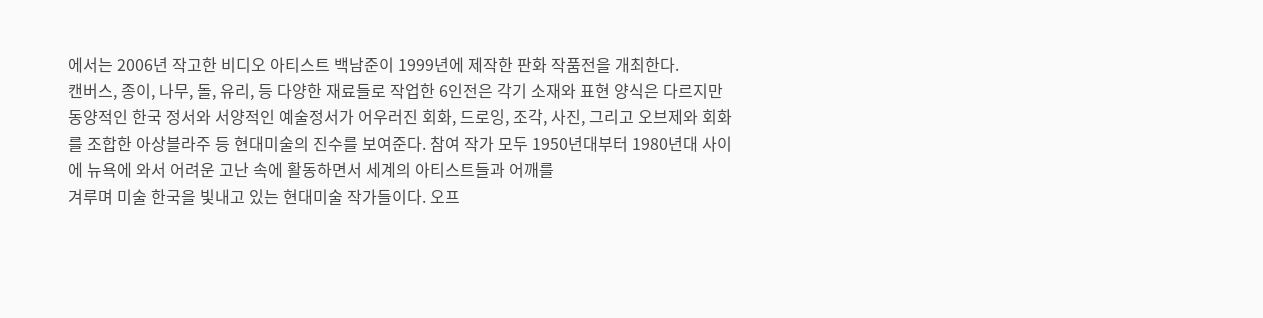에서는 2006년 작고한 비디오 아티스트 백남준이 1999년에 제작한 판화 작품전을 개최한다.
캔버스, 종이, 나무, 돌, 유리, 등 다양한 재료들로 작업한 6인전은 각기 소재와 표현 양식은 다르지만 동양적인 한국 정서와 서양적인 예술정서가 어우러진 회화, 드로잉, 조각, 사진, 그리고 오브제와 회화를 조합한 아상블라주 등 현대미술의 진수를 보여준다. 참여 작가 모두 1950년대부터 1980년대 사이에 뉴욕에 와서 어려운 고난 속에 활동하면서 세계의 아티스트들과 어깨를
겨루며 미술 한국을 빛내고 있는 현대미술 작가들이다. 오프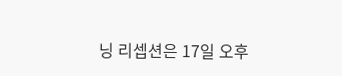닝 리셉션은 17일 오후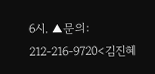6시. ▲문의: 212-216-9720<김진혜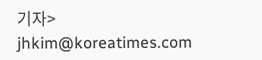기자> jhkim@koreatimes.com